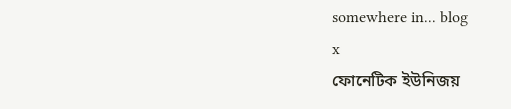somewhere in... blog
x
ফোনেটিক ইউনিজয়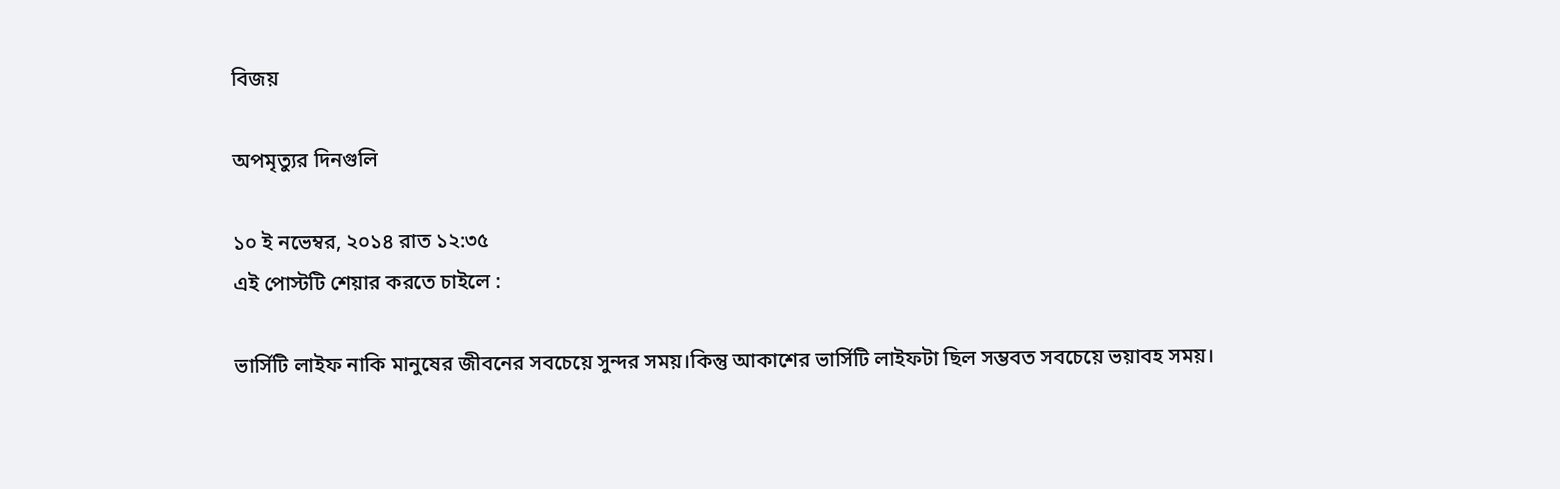বিজয়

অপমৃত্যুর দিনগুলি

১০ ই নভেম্বর, ২০১৪ রাত ১২:৩৫
এই পোস্টটি শেয়ার করতে চাইলে :

ভার্সিটি লাইফ নাকি মানুষের জীবনের সবচেয়ে সুন্দর সময়।কিন্তু আকাশের ভার্সিটি লাইফটা ছিল সম্ভবত সবচেয়ে ভয়াবহ সময়।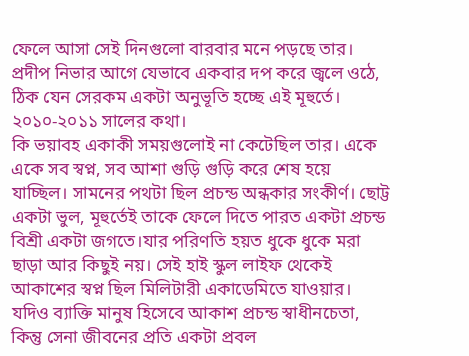ফেলে আসা সেই দিনগুলো বারবার মনে পড়ছে তার। প্রদীপ নিভার আগে যেভাবে একবার দপ করে জ্বলে ওঠে, ঠিক যেন সেরকম একটা অনুভূতি হচ্ছে এই মূহুর্তে।
২০১০-২০১১ সালের কথা।
কি ভয়াবহ একাকী সময়গুলোই না কেটেছিল তার। একে একে সব স্বপ্ন, সব আশা গুড়ি গুড়ি করে শেষ হয়ে যাচ্ছিল। সামনের পথটা ছিল প্রচন্ড অন্ধকার সংকীর্ণ। ছোট্ট একটা ভুল, মূহুর্তেই তাকে ফেলে দিতে পারত একটা প্রচন্ড বিশ্রী একটা জগতে।যার পরিণতি হয়ত ধুকে ধুকে মরা ছাড়া আর কিছুই নয়। সেই হাই স্কুল লাইফ থেকেই আকাশের স্বপ্ন ছিল মিলিটারী একাডেমিতে যাওয়ার। যদিও ব্যাক্তি মানুষ হিসেবে আকাশ প্রচন্ড স্বাধীনচেতা, কিন্তু সেনা জীবনের প্রতি একটা প্রবল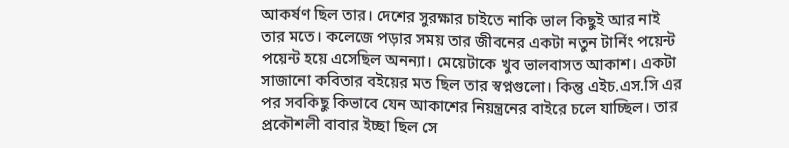আকর্ষণ ছিল তার। দেশের সুরক্ষার চাইতে নাকি ভাল কিছুই আর নাই তার মতে। কলেজে পড়ার সময় তার জীবনের একটা নতুন টার্নিং পয়েন্ট পয়েন্ট হয়ে এসেছিল অনন্যা। মেয়েটাকে খুব ভালবাসত আকাশ। একটা সাজানো কবিতার বইয়ের মত ছিল তার স্বপ্নগুলো। কিন্তু এইচ.এস.সি এর পর সবকিছু কিভাবে যেন আকাশের নিয়ন্ত্রনের বাইরে চলে যাচ্ছিল। তার প্রকৌশলী বাবার ইচ্ছা ছিল সে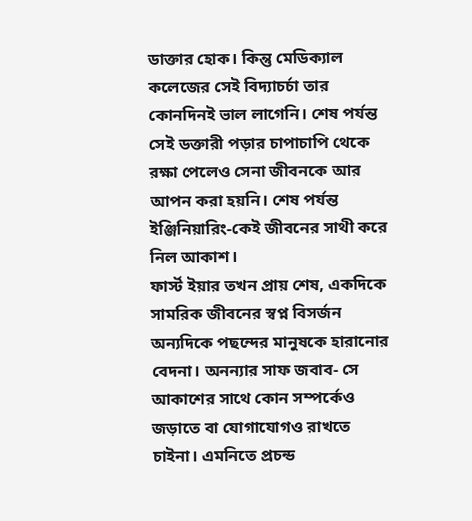ডাক্তার হোক। কিন্তু মেডিক্যাল কলেজের সেই বিদ্যাচর্চা তার কোনদিনই ভাল লাগেনি। শেষ পর্যন্ত সেই ডক্তারী পড়ার চাপাচাপি থেকে রক্ষা পেলেও সেনা জীবনকে আর আপন করা হয়নি। শেষ পর্যন্ত ইঞ্জিনিয়ারিং-কেই জীবনের সাথী করে নিল আকাশ।
ফার্স্ট ইয়ার তখন প্রায় শেষ, একদিকে সামরিক জীবনের স্বপ্ন বিসর্জন অন্যদিকে পছন্দের মানুষকে হারানোর বেদনা। অনন্যার সাফ জবাব- সে আকাশের সাথে কোন সম্পর্কেও জড়াতে বা যোগাযোগও রাখতে চাইনা। এমনিতে প্রচন্ড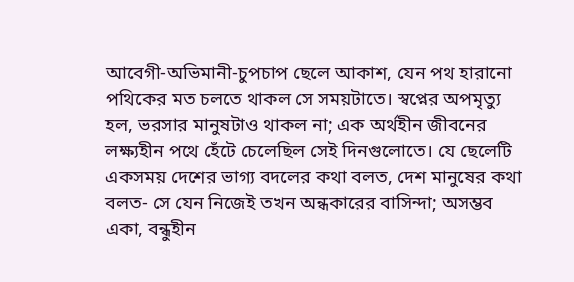আবেগী-অভিমানী-চুপচাপ ছেলে আকাশ, যেন পথ হারানো পথিকের মত চলতে থাকল সে সময়টাতে। স্বপ্নের অপমৃত্যু হল, ভরসার মানুষটাও থাকল না; এক অর্থহীন জীবনের লক্ষ্যহীন পথে হেঁটে চেলেছিল সেই দিনগুলোতে। যে ছেলেটি একসময় দেশের ভাগ্য বদলের কথা বলত, দেশ মানুষের কথা বলত- সে যেন নিজেই তখন অন্ধকারের বাসিন্দা; অসম্ভব একা, বন্ধুহীন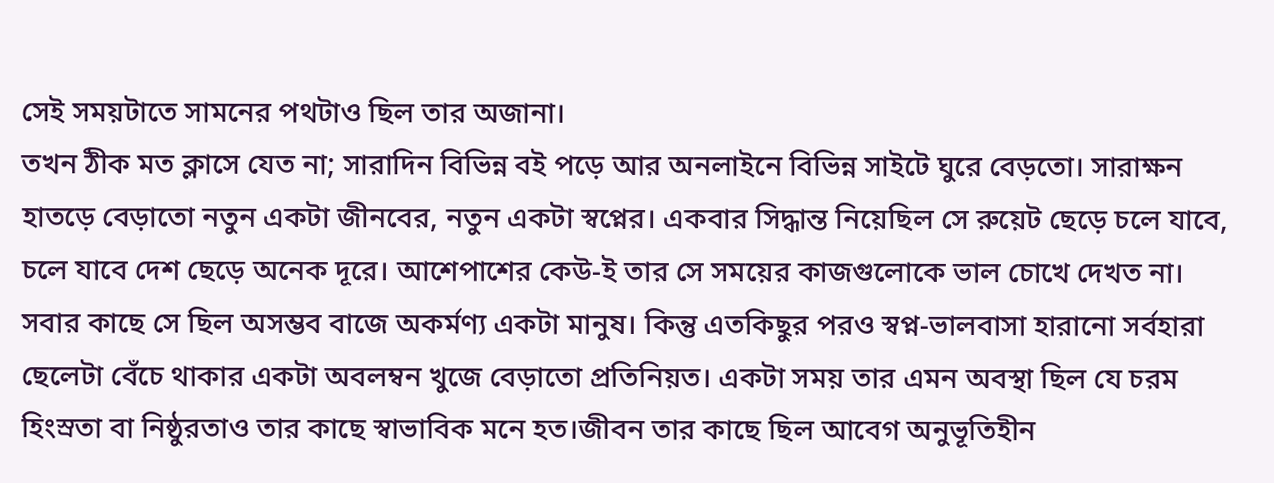সেই সময়টাতে সামনের পথটাও ছিল তার অজানা।
তখন ঠীক মত ক্লাসে যেত না; সারাদিন বিভিন্ন বই পড়ে আর অনলাইনে বিভিন্ন সাইটে ঘুরে বেড়তো। সারাক্ষন হাতড়ে বেড়াতো নতুন একটা জীনবের, নতুন একটা স্বপ্নের। একবার সিদ্ধান্ত নিয়েছিল সে রুয়েট ছেড়ে চলে যাবে, চলে যাবে দেশ ছেড়ে অনেক দূরে। আশেপাশের কেউ-ই তার সে সময়ের কাজগুলোকে ভাল চোখে দেখত না। সবার কাছে সে ছিল অসম্ভব বাজে অকর্মণ্য একটা মানুষ। কিন্তু এতকিছুর পরও স্বপ্ন-ভালবাসা হারানো সর্বহারা ছেলেটা বেঁচে থাকার একটা অবলম্বন খুজে বেড়াতো প্রতিনিয়ত। একটা সময় তার এমন অবস্থা ছিল যে চরম হিংস্রতা বা নিষ্ঠুরতাও তার কাছে স্বাভাবিক মনে হত।জীবন তার কাছে ছিল আবেগ অনুভূতিহীন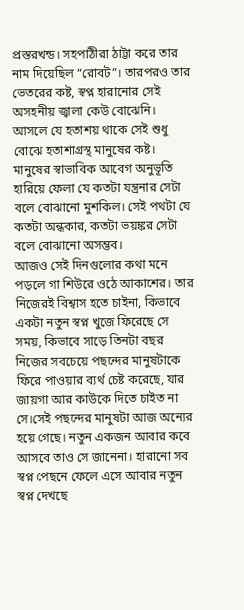প্রস্তরখন্ড। সহপাঠীরা ঠাট্টা করে তার নাম দিয়েছিল “রোবট”। তারপরও তার ভেতরের কষ্ট, স্বপ্ন হারানোর সেই অসহনীয় জ্বালা কেউ বোঝেনি। আসলে যে হতাশয় থাকে সেই শুধু বোঝে হতাশাগ্রস্থ মানুষের কষ্ট। মানুষের স্বাভাবিক আবেগ অনুভূতি হারিয়ে ফেলা যে কতটা যন্ত্রনার সেটা বলে বোঝানো মুশকিল। সেই পথটা যে কতটা অন্ধকার, কতটা ভয়ঙ্কর সেটা বলে বোঝানো অসম্ভব।
আজও সেই দিনগুলোর কথা মনে পড়লে গা শিউরে ওঠে আকাশের। তার নিজেরই বিশ্বাস হতে চাইনা, কিভাবে একটা নতুন স্বপ্ন খুজে ফিরেছে সে সময়, কিভাবে সাড়ে তিনটা বছর নিজের সবচেয়ে পছন্দের মানুষটাকে ফিরে পাওয়ার ব্যর্থ চেষ্ট করেছে, যার জায়গা আর কাউকে দিতে চাইত না সে।সেই পছন্দের মানুষটা আজ অন্যের হয়ে গেছে। নতুন একজন আবার কবে আসবে তাও সে জানেনা। হারানো সব স্বপ্ন পেছনে ফেলে এসে আবার নতুন স্বপ্ন দেখছে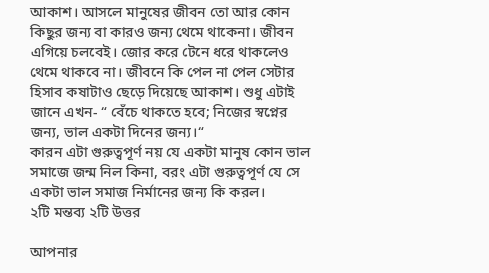আকাশ। আসলে মানুষের জীবন তো আর কোন কিছুর জন্য বা কারও জন্য থেমে থাকেনা। জীবন এগিয়ে চলবেই। জোর করে টেনে ধরে থাকলেও থেমে থাকবে না। জীবনে কি পেল না পেল সেটার হিসাব কষাটাও ছেড়ে দিয়েছে আকাশ। শুধু এটাই জানে এখন- “ বেঁচে থাকতে হবে; নিজের স্বপ্নের জন্য, ভাল একটা দিনের জন্য।“
কারন এটা গুরুত্বপূর্ণ নয় যে একটা মানুষ কোন ভাল সমাজে জন্ম নিল কিনা, বরং এটা গুরুত্বপূর্ণ যে সে একটা ভাল সমাজ নির্মানের জন্য কি করল।
২টি মন্তব্য ২টি উত্তর

আপনার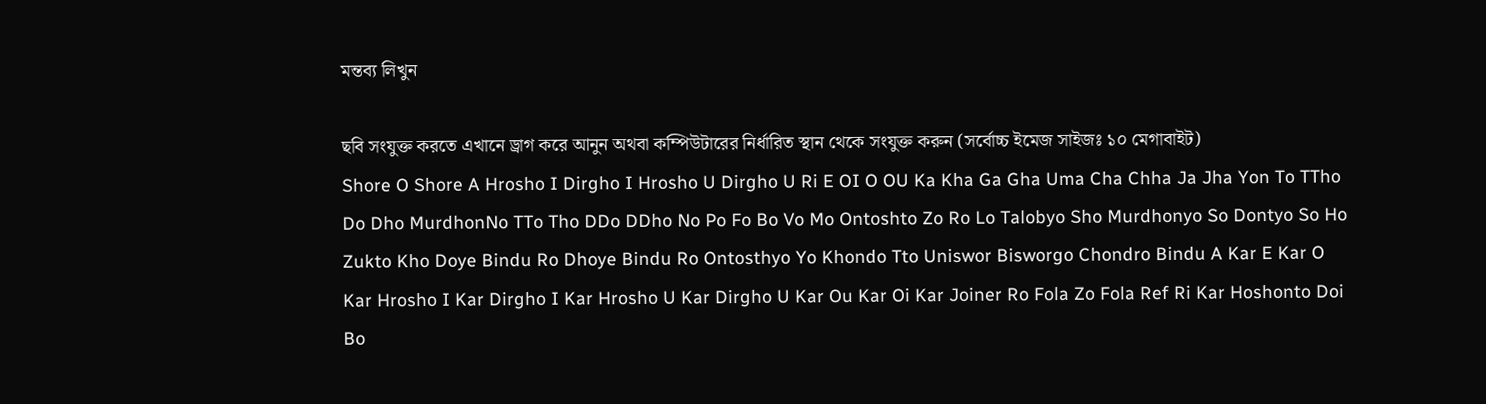মন্তব্য লিখুন

ছবি সংযুক্ত করতে এখানে ড্রাগ করে আনুন অথবা কম্পিউটারের নির্ধারিত স্থান থেকে সংযুক্ত করুন (সর্বোচ্চ ইমেজ সাইজঃ ১০ মেগাবাইট)
Shore O Shore A Hrosho I Dirgho I Hrosho U Dirgho U Ri E OI O OU Ka Kha Ga Gha Uma Cha Chha Ja Jha Yon To TTho Do Dho MurdhonNo TTo Tho DDo DDho No Po Fo Bo Vo Mo Ontoshto Zo Ro Lo Talobyo Sho Murdhonyo So Dontyo So Ho Zukto Kho Doye Bindu Ro Dhoye Bindu Ro Ontosthyo Yo Khondo Tto Uniswor Bisworgo Chondro Bindu A Kar E Kar O Kar Hrosho I Kar Dirgho I Kar Hrosho U Kar Dirgho U Kar Ou Kar Oi Kar Joiner Ro Fola Zo Fola Ref Ri Kar Hoshonto Doi Bo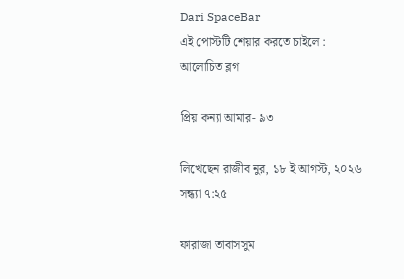Dari SpaceBar
এই পোস্টটি শেয়ার করতে চাইলে :
আলোচিত ব্লগ

প্রিয় কন্যা আমার- ৯৩

লিখেছেন রাজীব নুর, ১৮ ই আগস্ট, ২০২৬ সন্ধ্যা ৭:২৫

ফারাজা তাবাসসুম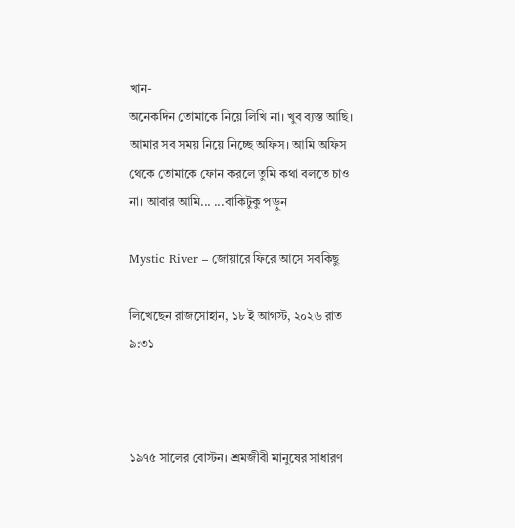খান-
অনেকদিন তোমাকে নিয়ে লিখি না। খুব ব্যস্ত আছি। আমার সব সময় নিয়ে নিচ্ছে অফিস। আমি অফিস থেকে তোমাকে ফোন করলে তুমি কথা বলতে চাও না। আবার আমি... ...বাকিটুকু পড়ুন

Mystic River – জোয়ারে ফিরে আসে সবকিছু

লিখেছেন রাজসোহান, ১৮ ই আগস্ট, ২০২৬ রাত ৯:৩১



১৯৭৫ সালের বোস্টন। শ্রমজীবী মানুষের সাধারণ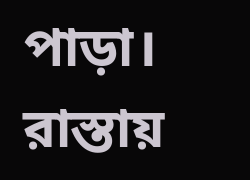পাড়া। রাস্তায়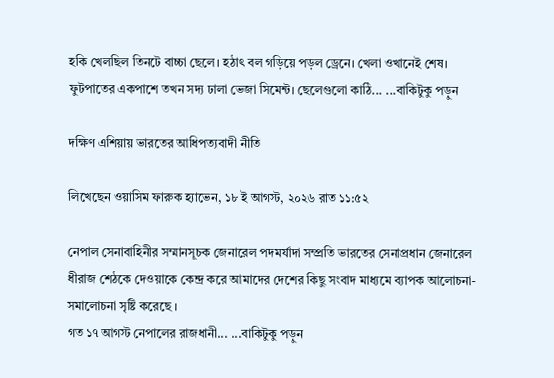হকি খেলছিল তিনটে বাচ্চা ছেলে। হঠাৎ বল গড়িয়ে পড়ল ড্রেনে। খেলা ওখানেই শেষ। ফুটপাতের একপাশে তখন সদ্য ঢালা ভেজা সিমেন্ট। ছেলেগুলো কাঠি... ...বাকিটুকু পড়ুন

দক্ষিণ এশিয়ায় ভারতের আধিপত্যবাদী নীতি

লিখেছেন ওয়াসিম ফারুক হ্যাভেন, ১৮ ই আগস্ট, ২০২৬ রাত ১১:৫২

নেপাল সেনাবাহিনীর সম্মানসূচক জেনারেল পদমর্যাদা সম্প্রতি ভারতের সেনাপ্রধান জেনারেল ধীরাজ শেঠকে দেওয়াকে কেন্দ্র করে আমাদের দেশের কিছু সংবাদ মাধ্যমে ব্যাপক আলোচনা-সমালোচনা সৃষ্টি করেছে ।
গত ১৭ আগস্ট নেপালের রাজধানী... ...বাকিটুকু পড়ুন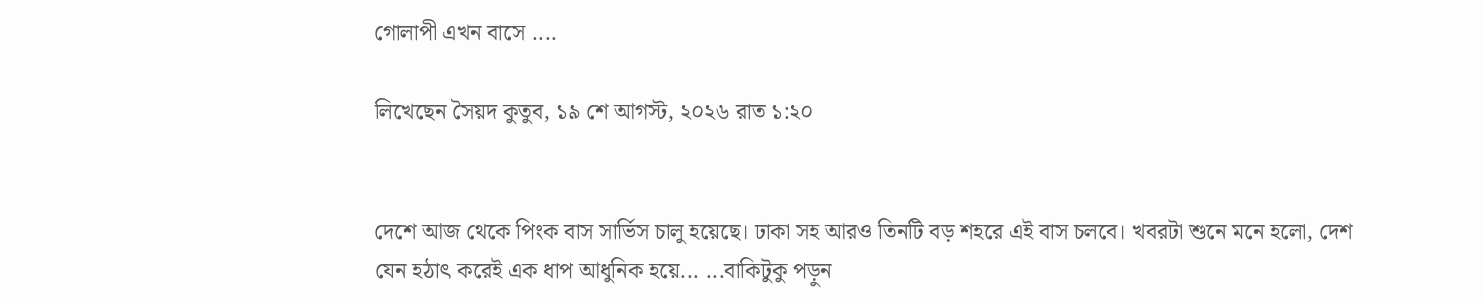গোলাপী এখন বাসে ....

লিখেছেন সৈয়দ কুতুব, ১৯ শে আগস্ট, ২০২৬ রাত ১:২০


দেশে আজ থেকে পিংক বাস সার্ভিস চালু হয়েছে। ঢাকা সহ আরও তিনটি বড় শহরে এই বাস চলবে। খবরটা শুনে মনে হলো, দেশ যেন হঠাৎ করেই এক ধাপ আধুনিক হয়ে... ...বাকিটুকু পড়ুন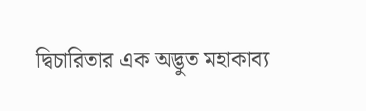দ্বিচারিতার এক অদ্ভুত মহাকাব্য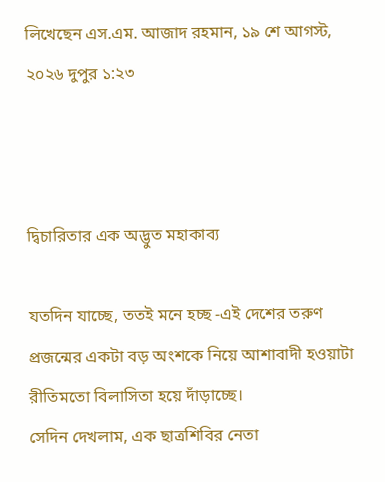লিখেছেন এস.এম. আজাদ রহমান, ১৯ শে আগস্ট, ২০২৬ দুপুর ১:২৩



দ্বিচারিতার এক অদ্ভুত মহাকাব্য

যতদিন যাচ্ছে, ততই মনে হচ্ছ -এই দেশের তরুণ প্রজন্মের একটা বড় অংশকে নিয়ে আশাবাদী হওয়াটা রীতিমতো বিলাসিতা হয়ে দাঁড়াচ্ছে।
সেদিন দেখলাম, এক ছাত্রশিবির নেতা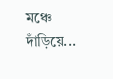মঞ্চে দাঁড়িয়ে...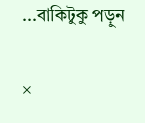...বাকিটুকু পড়ুন

×